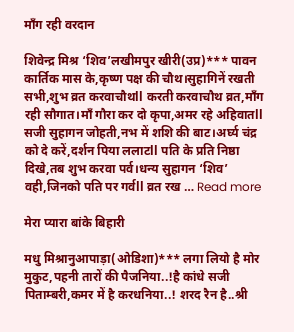माँग रही वरदान

शिवेन्द्र मिश्र ‘शिव’लखीमपुर खीरी(उप्र)*** पावन कार्तिक मास के,कृष्ण पक्ष की चौथ।सुहागिनें रखती सभी,शुभ व्रत करवाचौथll करती करवाचौथ व्रत,माँग रही सौगात।माँ गौरा कर दो कृपा,अमर रहे अहिवातll सजी सुहागन जोहती,नभ में शशि की बाट।अर्घ्य चंद्र को दे करें,दर्शन पिया ललाटll पति के प्रति निष्ठा दिखे,तब शुभ करवा पर्व।धन्य सुहागन ‘शिव’ वही,जिनको पति पर गर्वll व्रत रख … Read more

मेरा प्यारा बांके बिहारी

मधु मिश्रानुआपाड़ा(ओडिशा)*** लगा लियो है मोर मुकुट,पहनी तारों की पैजनिया..!है कांधे सजी पिताम्बरी,कमर में है करधनिया..! शरद रैन है..श्री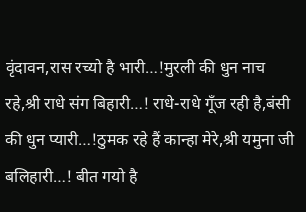वृंदावन,रास रच्यो है भारी…!मुरली की धुन नाच रहे,श्री राधे संग बिहारी…! राधे-राधे गूँज रही है,बंसी की धुन प्यारी…!ठुमक रहे हैं कान्हा मेरे,श्री यमुना जी बलिहारी…! बीत गयो है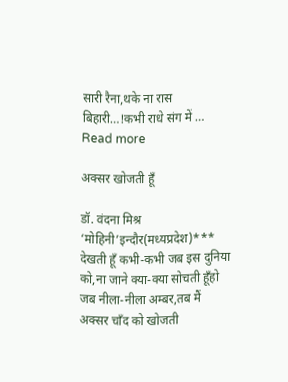सारी रैना,थके ना रास बिहारी…!कभी राधे संग में … Read more

अक्सर खोजती हूँ

डॉ. वंदना मिश्र ‘मोहिनी’इन्दौर(मध्यप्रदेश)*** देखती हूँ कभी-कभी जब इस दुनिया को,ना जाने क्या-क्या सोचती हूँहो जब नीला-नीला अम्बर,तब मैं अक्सर चाँद को खोजती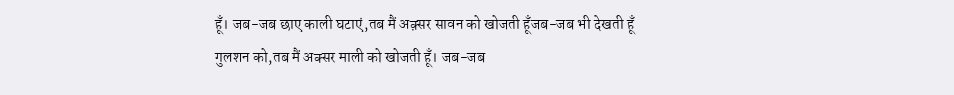हूँ। जब-जब छाए काली घटाएं,तब मैं अक़्सर सावन को खोजती हूँजब-जब भी देखती हूँ गुलशन को,तब मैं अक्सर माली को खोजती हूँ। जब-जब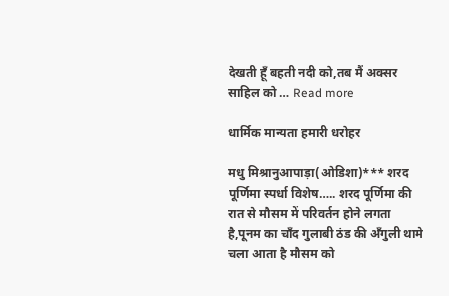देखती हूँ बहती नदी को,तब मैं अक्सर साहिल को … Read more

धार्मिक मान्यता हमारी धरोहर

मधु मिश्रानुआपाड़ा(ओडिशा)*** शरद पूर्णिमा स्पर्धा विशेष….. शरद पूर्णिमा की रात से मौसम में परिवर्तन होने लगता है,पूनम का चाँद गुलाबी ठंड की अँगुली थामे चला आता है मौसम को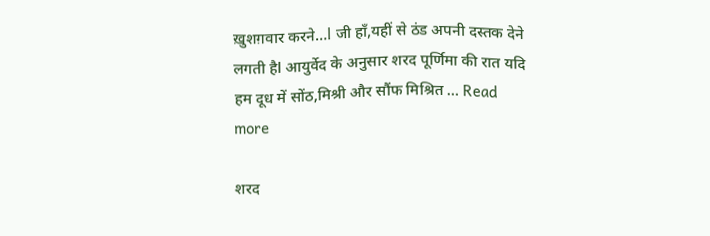ख़ुशग़वार करने…l जी हाँ,यहीं से ठंड अपनी दस्तक देने लगती हैl आयुर्वेद के अनुसार शरद पूर्णिमा की रात यदि हम दूध में सोंठ,मिश्री और सौंफ मिश्रित … Read more

शरद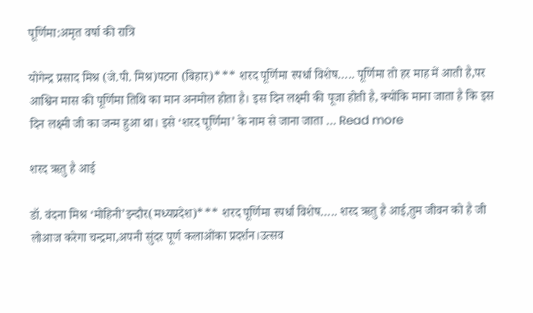पूर्णिमा:अमृत वर्षा की रात्रि

योगेन्द्र प्रसाद मिश्र (जे.पी. मिश्र)पटना (बिहार)*** शरद पूर्णिमा स्पर्धा विशेष….. पूर्णिमा तो हर माह में आती है,पर आश्विन मास की पूर्णिमा तिथि का मान अनमोल होता है। इस दिन लक्ष्मी की पूजा होती है, क्योंकि माना जाता है कि इस दिन लक्ष्मी जी का जन्म हुआ था। इसे ‘शरद पूर्णिमा’ के नाम से जाना जाता … Read more

शरद ऋतु है आई

डॉ. वंदना मिश्र ‘मोहिनी’इन्दौर(मध्यप्रदेश)*** शरद पूर्णिमा स्पर्धा विशेष….. शरद ऋतु है आई,तुम जीवन को है जी लोआज करेगा चन्द्रमा,अपनी सुंदर पूर्ण कलाओंका प्रदर्शन।उत्सव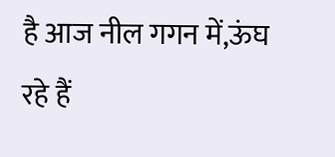है आज नील गगन में,ऊंघ रहे हैं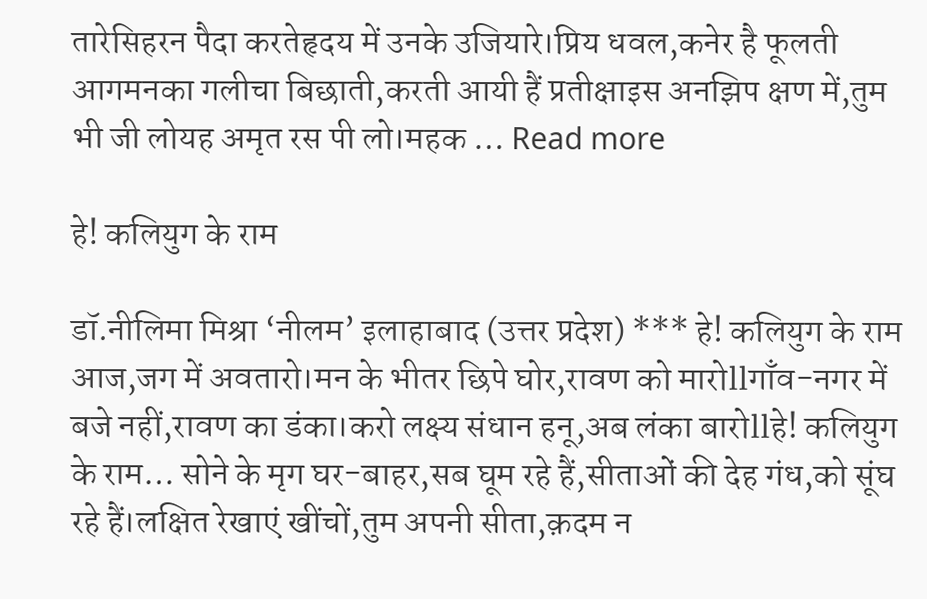तारेसिहरन पैदा करतेहृदय में उनके उजियारे।प्रिय धवल,कनेर है फूलती आगमनका गलीचा बिछाती,करती आयी हैं प्रतीक्षाइस अनझिप क्षण में,तुम भी जी लोयह अमृत रस पी लो।महक … Read more

हे! कलियुग के राम

डॉ.नीलिमा मिश्रा ‘नीलम’ इलाहाबाद (उत्तर प्रदेश) *** हे! कलियुग के राम आज,जग में अवतारो।मन के भीतर छिपे घोर,रावण को मारोllगाँव-नगर में बजे नहीं,रावण का डंका।करो लक्ष्य संधान हनू,अब लंका बारोllहे! कलियुग के राम… सोने के मृग घर-बाहर,सब घूम रहे हैं,सीताओं की देह गंध,को सूंघ रहे हैं।लक्षित रेखाएं खींचों,तुम अपनी सीता,क़दम न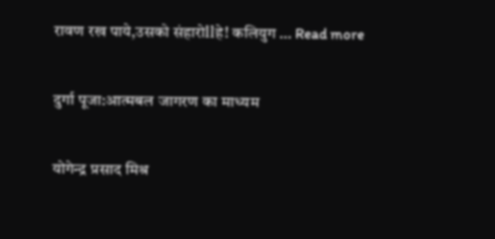रावण रख पाये,उसको संहारोllहे! कलियुग … Read more

दुर्गा पूजा:आत्मबल जागरण का माध्यम

योगेन्द्र प्रसाद मिश्र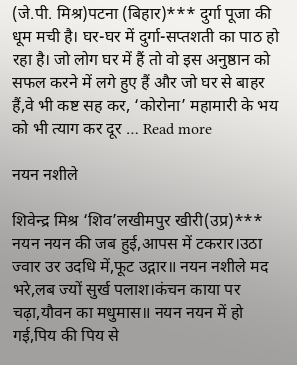(जे.पी. मिश्र)पटना (बिहार)*** दुर्गा पूजा की धूम मची है। घर-घर में दुर्गा-सप्तशती का पाठ हो रहा है। जो लोग घर में हैं तो वो इस अनुष्ठान को सफल करने में लगे हुए हैं और जो घर से बाहर हैं,वे भी कष्ट सह कर, ‘कोरोना’ महामारी के भय को भी त्याग कर दूर … Read more

नयन नशीले

शिवेन्द्र मिश्र ‘शिव’लखीमपुर खीरी(उप्र)*** नयन नयन की जब हुई,आपस में टकरार।उठा ज्वार उर उदधि में,फूट उद्गार॥ नयन नशीले मद भरे,लब ज्यों सुर्ख पलाश।कंचन काया पर चढ़ा,यौवन का मधुमास॥ नयन नयन में हो गई,पिय की पिय से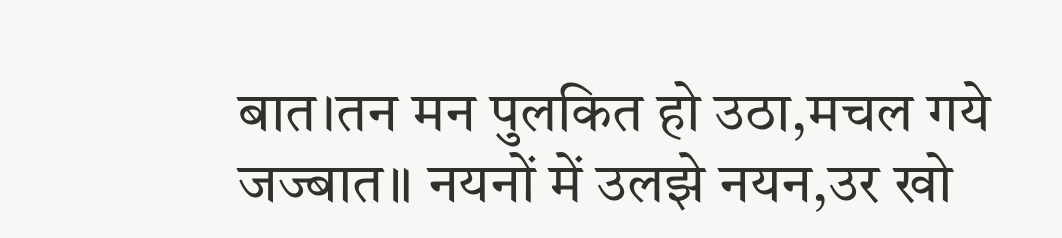बात।तन मन पुलकित हो उठा,मचल गये जज्बात॥ नयनों में उलझे नयन,उर खो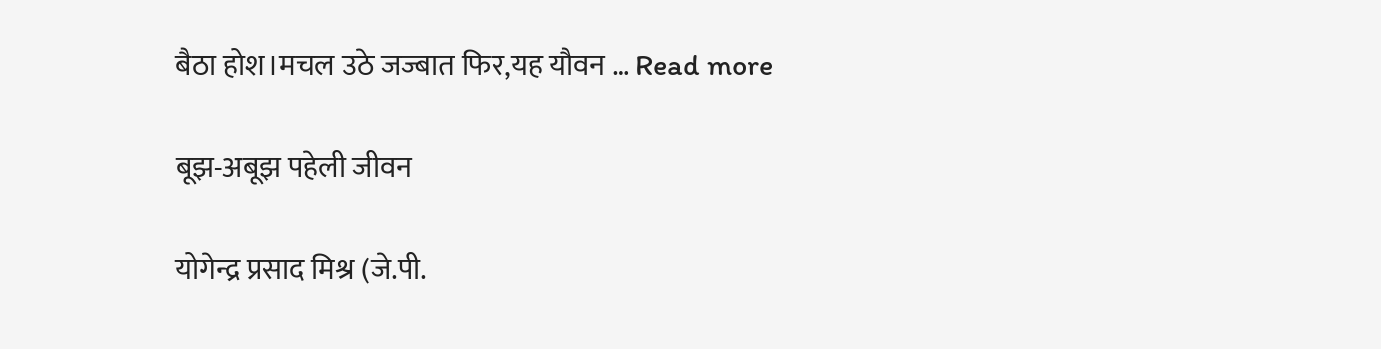बैठा होश।मचल उठे जज्बात फिर,यह यौवन … Read more

बूझ-अबूझ पहेली जीवन

योगेन्द्र प्रसाद मिश्र (जे.पी.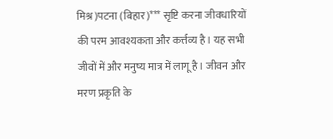मिश्र)पटना (बिहार)*** सृष्टि करना जीवधारियों की परम आवश्यकता और कर्त्तव्य है। यह सभी जीवों में और मनुष्य मात्र में लागू है। जीवन और मरण प्रकृति के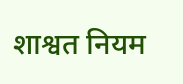शाश्वत नियम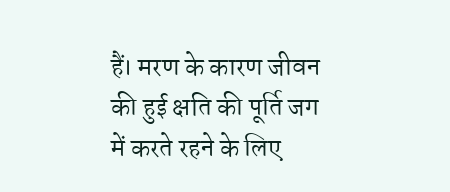हैं। मरण के कारण जीवन की हुई क्षति की पूर्ति जग में करते रहने के लिए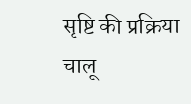सृष्टि की प्रक्रिया चालू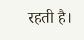रहती है।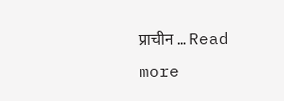प्राचीन … Read more